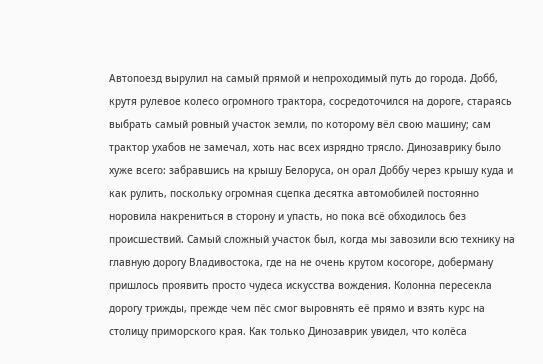Автопоезд вырулил на самый прямой и непроходимый путь до города. Добб, крутя рулевое колесо огромного трактора, сосредоточился на дороге, стараясь выбрать самый ровный участок земли, по которому вёл свою машину; сам трактор ухабов не замечал, хоть нас всех изрядно трясло. Динозаврику было хуже всего: забравшись на крышу Белоруса, он орал Доббу через крышу куда и как рулить, поскольку огромная сцепка десятка автомобилей постоянно норовила накрениться в сторону и упасть, но пока всё обходилось без происшествий. Самый сложный участок был, когда мы завозили всю технику на главную дорогу Владивостока, где на не очень крутом косогоре, доберману пришлось проявить просто чудеса искусства вождения. Колонна пересекла дорогу трижды, прежде чем пёс смог выровнять её прямо и взять курс на столицу приморского края. Как только Динозаврик увидел, что колёса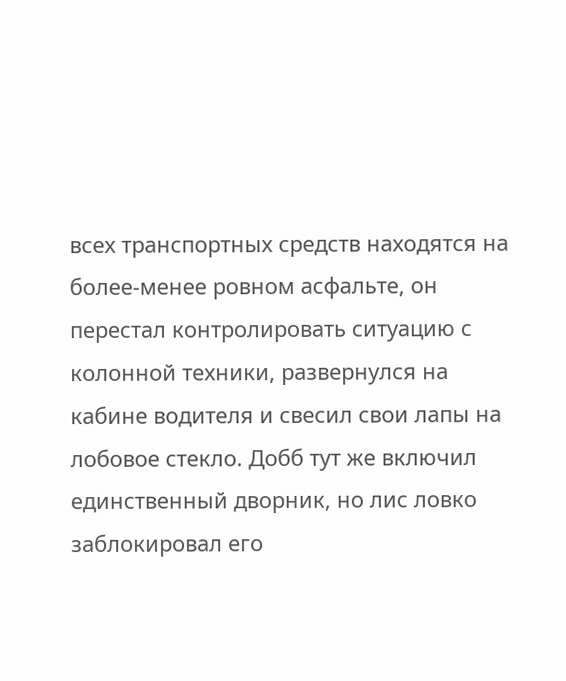всех транспортных средств находятся на более-менее ровном асфальте, он перестал контролировать ситуацию с колонной техники, развернулся на кабине водителя и свесил свои лапы на лобовое стекло. Добб тут же включил единственный дворник, но лис ловко заблокировал его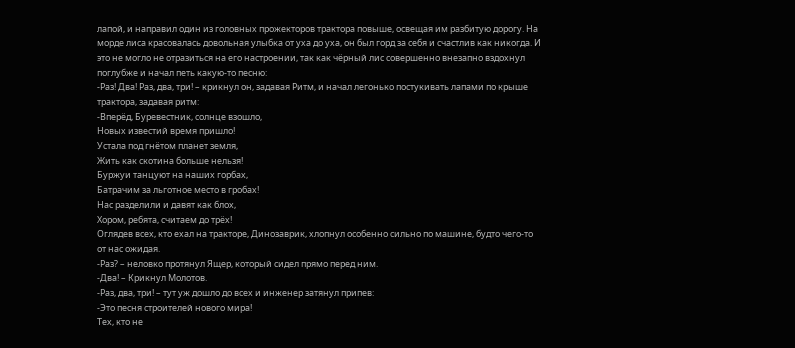лапой, и направил один из головных прожекторов трактора повыше, освещая им разбитую дорогу. На морде лиса красовалась довольная улыбка от уха до уха, он был горд за себя и счастлив как никогда. И это не могло не отразиться на его настроении, так как чёрный лис совершенно внезапно вздохнул поглубже и начал петь какую-то песню:
-Раз! Два! Раз, два, три! – крикнул он, задавая Ритм, и начал легонько постукивать лапами по крыше трактора, задавая ритм:
-Вперёд, Буревестник, солнце взошло,
Новых известий время пришло!
Устала под гнётом планет земля,
Жить как скотина больше нельзя!
Буржуи танцуют на наших горбах,
Батрачим за льготное место в гробах!
Нас разделили и давят как блох,
Хором, ребята, считаем до трёх!
Оглядев всех, кто ехал на тракторе, Динозаврик, хлопнул особенно сильно по машине, будто чего-то от нас ожидая.
-Раз? – неловко протянул Ящер, который сидел прямо перед ним.
-Два! – Крикнул Молотов.
-Раз, два, три! – тут уж дошло до всех и инженер затянул припев:
-Это песня строителей нового мира!
Тех, кто не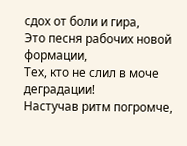сдох от боли и гира,
Это песня рабочих новой формации,
Тех, кто не слил в моче деградации!
Настучав ритм погромче,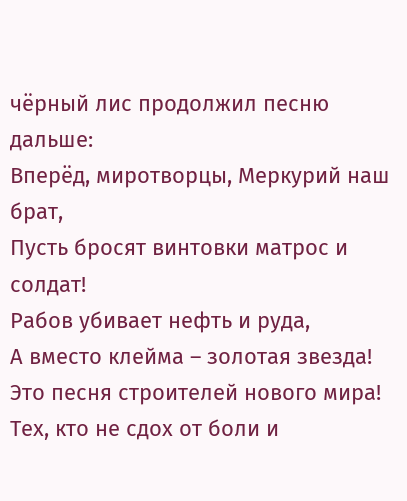чёрный лис продолжил песню дальше:
Вперёд, миротворцы, Меркурий наш брат,
Пусть бросят винтовки матрос и солдат!
Рабов убивает нефть и руда,
А вместо клейма – золотая звезда!
Это песня строителей нового мира!
Тех, кто не сдох от боли и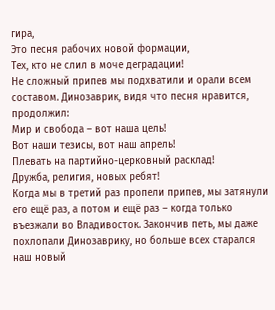гира,
Это песня рабочих новой формации,
Тех, кто не слил в моче деградации!
Не сложный припев мы подхватили и орали всем составом. Динозаврик, видя что песня нравится, продолжил:
Мир и свобода – вот наша цель!
Вот наши тезисы, вот наш апрель!
Плевать на партийно-церковный расклад!
Дружба, религия, новых ребят!
Когда мы в третий раз пропели припев, мы затянули его ещё раз, а потом и ещё раз – когда только въезжали во Владивосток. Закончив петь, мы даже похлопали Динозаврику, но больше всех старался наш новый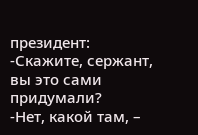президент:
-Скажите, сержант, вы это сами придумали?
-Нет, какой там, –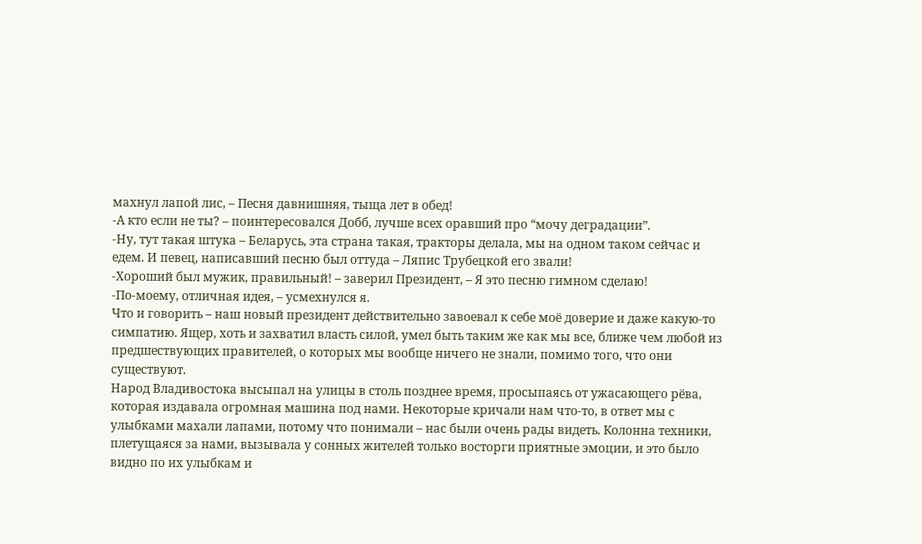махнул лапой лис, – Песня давнишняя, тыща лет в обед!
-А кто если не ты? – поинтересовался Добб, лучше всех оравший про “мочу деградации”.
-Ну, тут такая штука – Беларусь, эта страна такая, тракторы делала, мы на одном таком сейчас и едем. И певец, написавший песню был оттуда – Ляпис Трубецкой его звали!
-Хороший был мужик, правильный! – заверил Президент, – Я это песню гимном сделаю!
-По-моему, отличная идея, – усмехнулся я.
Что и говорить – наш новый президент действительно завоевал к себе моё доверие и даже какую-то симпатию. Ящер, хоть и захватил власть силой, умел быть таким же как мы все, ближе чем любой из предшествующих правителей, о которых мы вообще ничего не знали, помимо того, что они существуют.
Народ Владивостока высыпал на улицы в столь позднее время, просыпаясь от ужасающего рёва, которая издавала огромная машина под нами. Некоторые кричали нам что-то, в ответ мы с улыбками махали лапами, потому что понимали – нас были очень рады видеть. Колонна техники, плетущаяся за нами, вызывала у сонных жителей только восторги приятные эмоции, и это было видно по их улыбкам и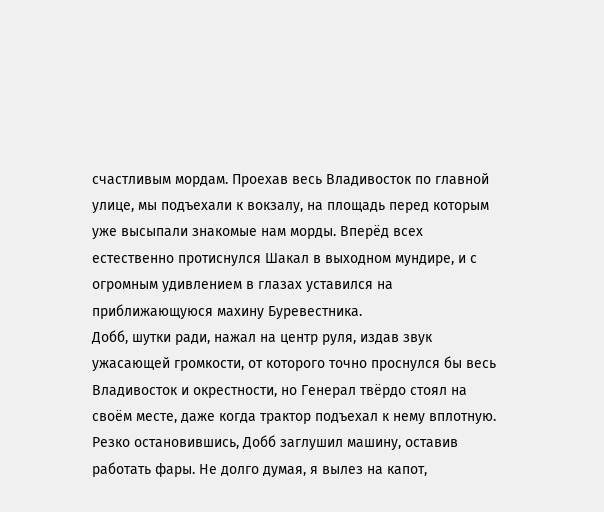счастливым мордам. Проехав весь Владивосток по главной улице, мы подъехали к вокзалу, на площадь перед которым уже высыпали знакомые нам морды. Вперёд всех естественно протиснулся Шакал в выходном мундире, и с огромным удивлением в глазах уставился на приближающуюся махину Буревестника.
Добб, шутки ради, нажал на центр руля, издав звук ужасающей громкости, от которого точно проснулся бы весь Владивосток и окрестности, но Генерал твёрдо стоял на своём месте, даже когда трактор подъехал к нему вплотную. Резко остановившись, Добб заглушил машину, оставив работать фары. Не долго думая, я вылез на капот,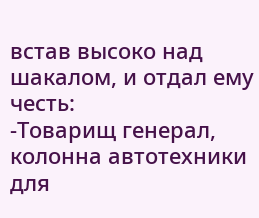встав высоко над шакалом, и отдал ему честь:
-Товарищ генерал, колонна автотехники для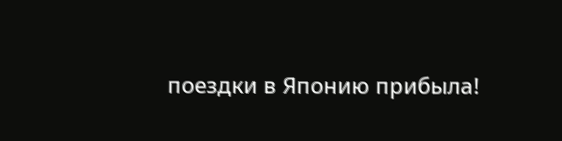поездки в Японию прибыла!